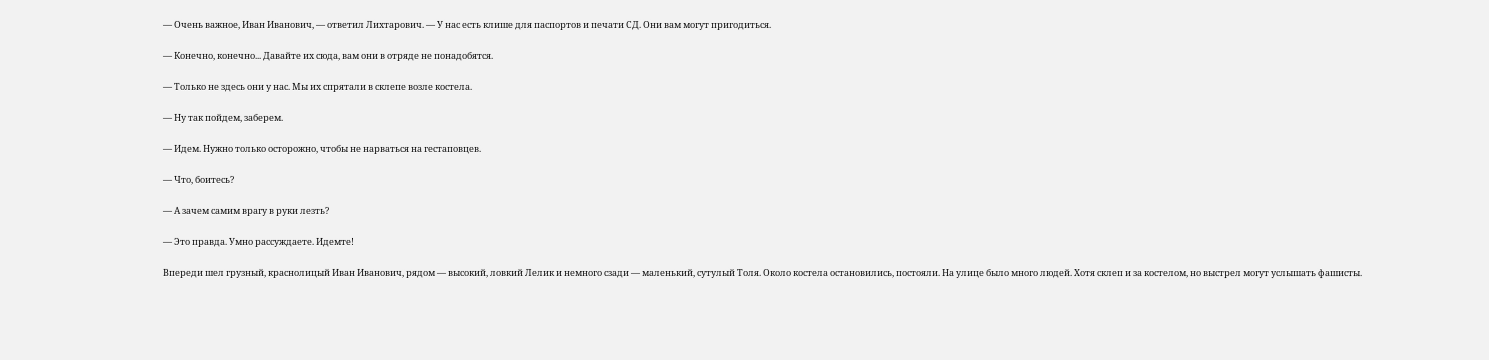— Очень важное, Иван Иванович, — ответил Лихтарович. — У нас есть клише для паспортов и печати СД. Они вам могут пригодиться.

— Конечно, конечно... Давайте их сюда, вам они в отряде не понадобятся.

— Только не здесь они у нас. Мы их спрятали в склепе возле костела.

— Ну так пойдем, заберем.

— Идем. Нужно только осторожно, чтобы не нарваться на гестаповцев.

— Что, боитесь?

— А зачем самим врагу в руки лезть?

— Это правда. Умно рассуждаете. Идемте!

Впереди шел грузный, краснолицый Иван Иванович, рядом — высокий, ловкий Лелик и немного сзади — маленький, сутулый Толя. Около костела остановились, постояли. На улице было много людей. Хотя склеп и за костелом, но выстрел могут услышать фашисты.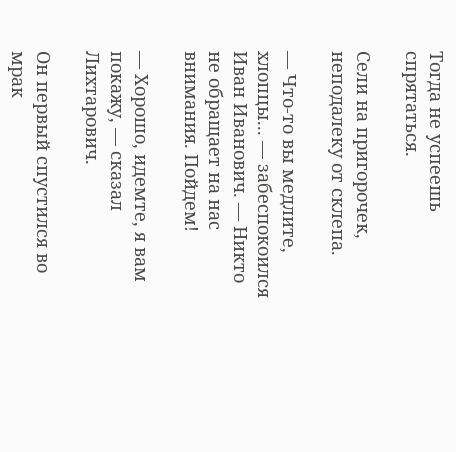Тогда не успеешь спрятаться.

Сели на пригорочек, неподалеку от склепа.

— Что-то вы медлите, хлопцы... — забеспокоился Иван Иванович. — Никто не обращает на нас внимания. Пойдем!

— Хорошо, идемте, я вам покажу, — сказал Лихтарович.

Он первый спустился во мрак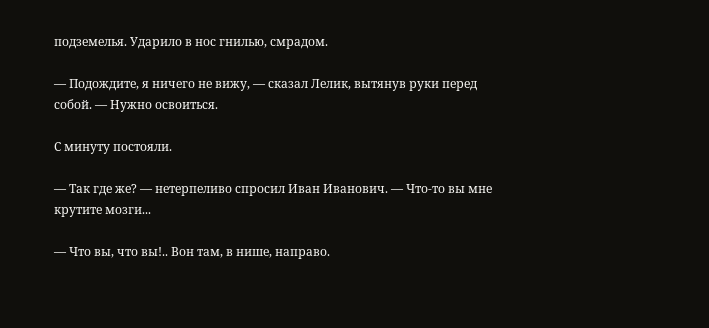подземелья. Ударило в нос гнилью, смрадом.

— Подождите, я ничего не вижу, — сказал Лелик, вытянув руки перед собой. — Нужно освоиться.

С минуту постояли.

— Так где же? — нетерпеливо спросил Иван Иванович. — Что-то вы мне крутите мозги...

— Что вы, что вы!.. Вон там, в нише, направо.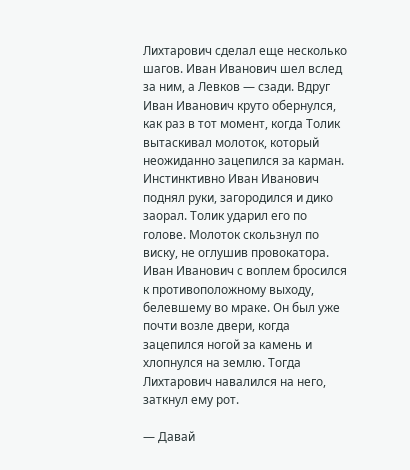Лихтарович сделал еще несколько шагов. Иван Иванович шел вслед за ним, а Левков — сзади. Вдруг Иван Иванович круто обернулся, как раз в тот момент, когда Толик вытаскивал молоток, который неожиданно зацепился за карман. Инстинктивно Иван Иванович поднял руки, загородился и дико заорал. Толик ударил его по голове. Молоток скользнул по виску, не оглушив провокатора. Иван Иванович с воплем бросился к противоположному выходу, белевшему во мраке. Он был уже почти возле двери, когда зацепился ногой за камень и хлопнулся на землю. Тогда Лихтарович навалился на него, заткнул ему рот.

— Давай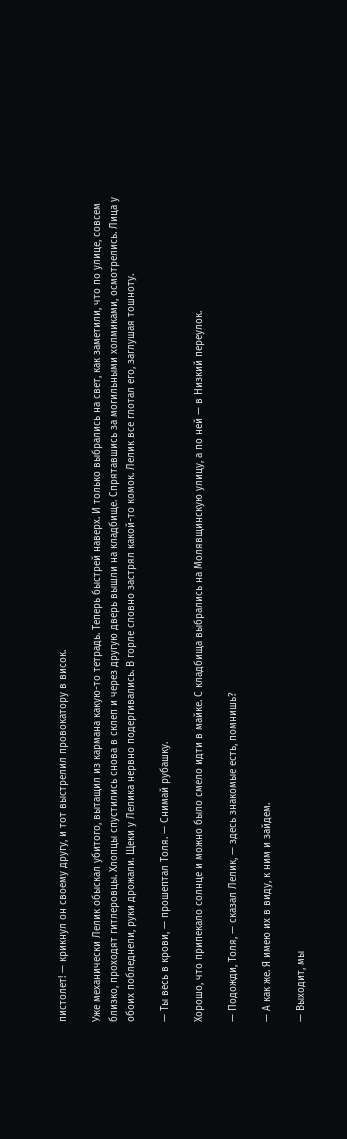пистолет! — крикнул он своему другу, и тот выстрелил провокатору в висок.

Уже механически Лелик обыскал убитого, вытащил из кармана какую-то тетрадь. Теперь быстрей наверх. И только выбрались на свет, как заметили, что по улице, совсем близко, проходят гитлеровцы. Хлопцы спустились снова в склеп и через другую дверь вышли на кладбище. Спрятавшись за могильными холмиками, осмотрелись. Лица у обоих побледнели, руки дрожали. Щеки у Лелика нервно подергивались. В горле словно застрял какой-то комок. Лелик все глотал его, заглушая тошноту.

— Ты весь в крови, — прошептал Толя. — Снимай рубашку.

Хорошо, что припекало солнце и можно было смело идти в майке. С кладбища выбрались на Молявщинскую улицу, а по ней — в Низкий переулок.

— Подожди, Толя, — сказал Лелик, — здесь знакомые есть, помнишь?

— А как же. Я имею их в виду, к ним и зайдем.

— Выходит, мы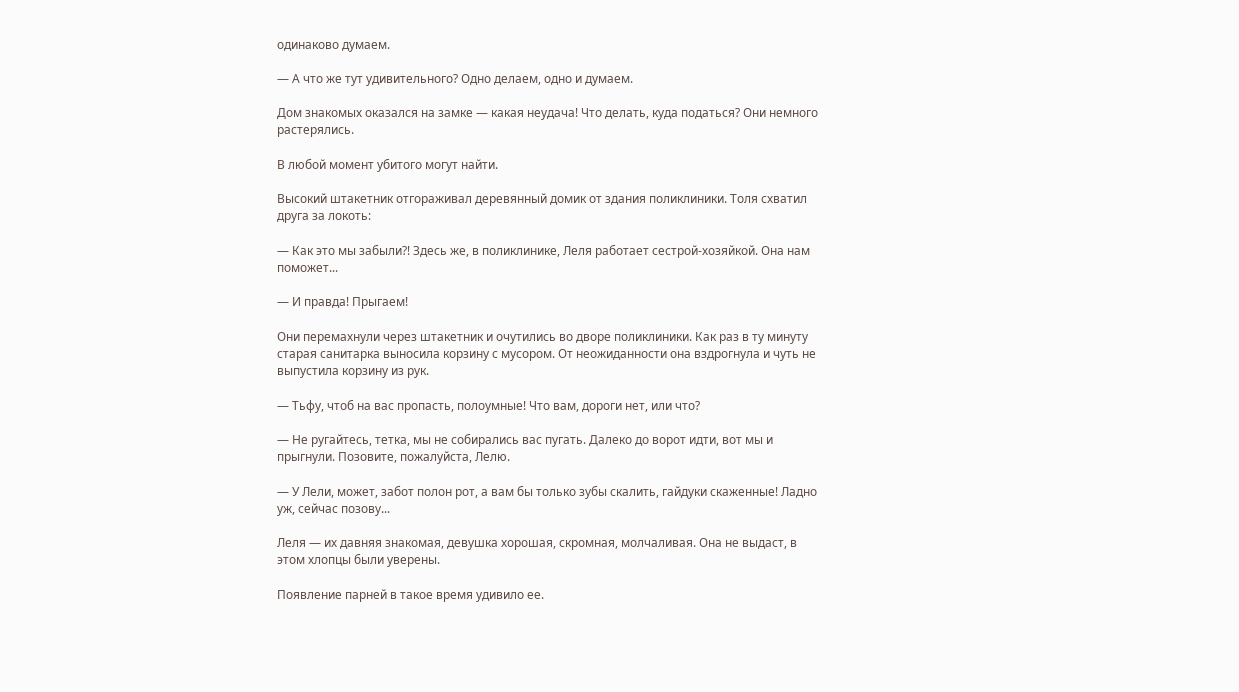одинаково думаем.

— А что же тут удивительного? Одно делаем, одно и думаем.

Дом знакомых оказался на замке — какая неудача! Что делать, куда податься? Они немного растерялись.

В любой момент убитого могут найти.

Высокий штакетник отгораживал деревянный домик от здания поликлиники. Толя схватил друга за локоть:

— Как это мы забыли?! Здесь же, в поликлинике, Леля работает сестрой-хозяйкой. Она нам поможет...

— И правда! Прыгаем!

Они перемахнули через штакетник и очутились во дворе поликлиники. Как раз в ту минуту старая санитарка выносила корзину с мусором. От неожиданности она вздрогнула и чуть не выпустила корзину из рук.

— Тьфу, чтоб на вас пропасть, полоумные! Что вам, дороги нет, или что?

— Не ругайтесь, тетка, мы не собирались вас пугать. Далеко до ворот идти, вот мы и прыгнули. Позовите, пожалуйста, Лелю.

— У Лели, может, забот полон рот, а вам бы только зубы скалить, гайдуки скаженные! Ладно уж, сейчас позову...

Леля — их давняя знакомая, девушка хорошая, скромная, молчаливая. Она не выдаст, в этом хлопцы были уверены.

Появление парней в такое время удивило ее.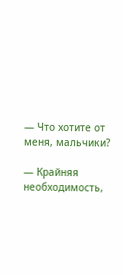— Что хотите от меня, мальчики?

— Крайняя необходимость,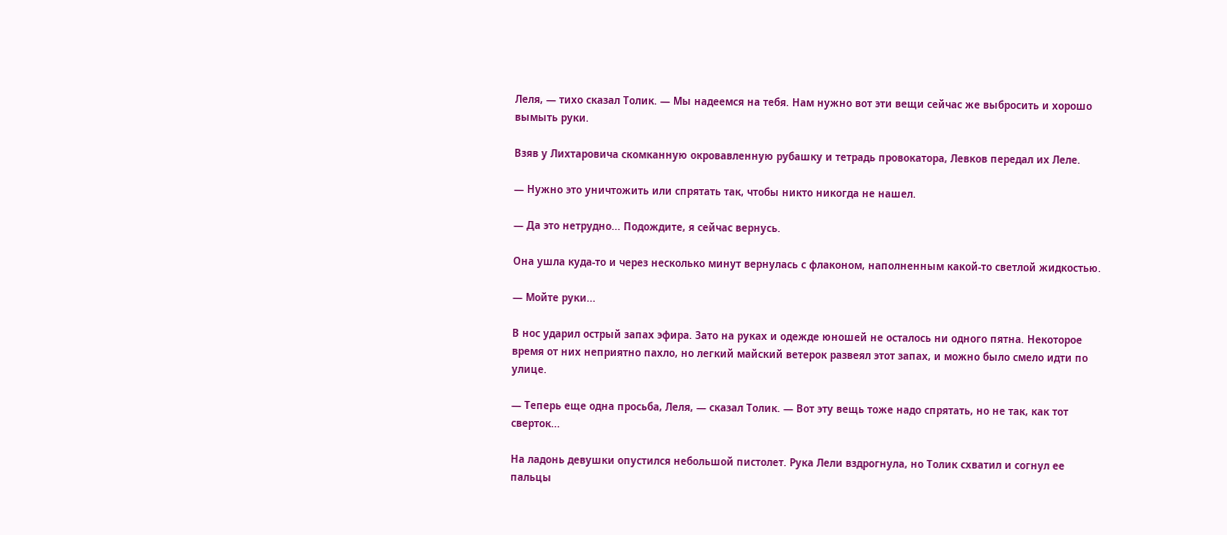Леля, — тихо сказал Толик. — Мы надеемся на тебя. Нам нужно вот эти вещи сейчас же выбросить и хорошо вымыть руки.

Взяв у Лихтаровича скомканную окровавленную рубашку и тетрадь провокатора, Левков передал их Леле.

— Нужно это уничтожить или спрятать так, чтобы никто никогда не нашел.

— Да это нетрудно... Подождите, я сейчас вернусь.

Она ушла куда-то и через несколько минут вернулась с флаконом, наполненным какой-то светлой жидкостью.

— Мойте руки...

В нос ударил острый запах эфира. Зато на руках и одежде юношей не осталось ни одного пятна. Некоторое время от них неприятно пахло, но легкий майский ветерок развеял этот запах, и можно было смело идти по улице.

— Теперь еще одна просьба, Леля, — сказал Толик. — Вот эту вещь тоже надо спрятать, но не так, как тот сверток...

На ладонь девушки опустился небольшой пистолет. Рука Лели вздрогнула, но Толик схватил и согнул ее пальцы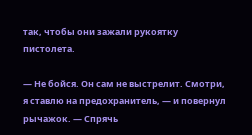так, чтобы они зажали рукоятку пистолета.

— Не бойся. Он сам не выстрелит. Смотри, я ставлю на предохранитель, — и повернул рычажок. — Спрячь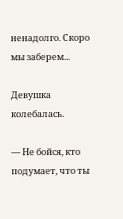ненадолго. Скоро мы заберем...

Девушка колебалась.

— Не бойся, кто подумает, что ты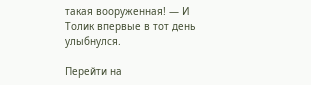такая вооруженная! — И Толик впервые в тот день улыбнулся.

Перейти на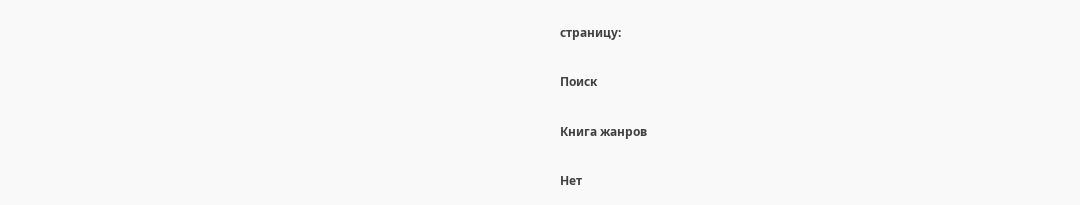страницу:

Поиск

Книга жанров

Нет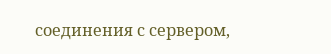соединения с сервером,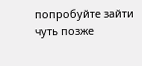попробуйте зайти чуть позже